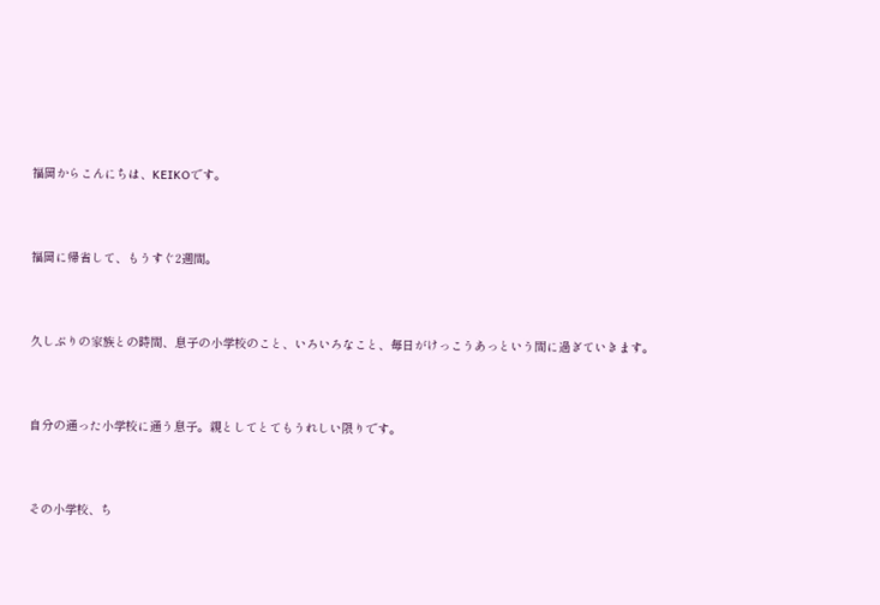福岡からこんにちは、KEIKOです。



福岡に帰省して、もうすぐ2週間。



久しぶりの家族との時間、息子の小学校のこと、いろいろなこと、毎日がけっこうあっという間に過ぎていきます。



自分の通った小学校に通う息子。親としてとてもうれしい限りです。



その小学校、ち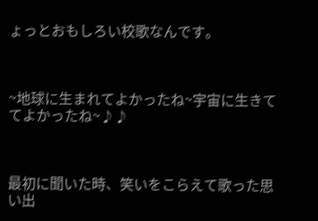ょっとおもしろい校歌なんです。



~地球に生まれてよかったね~宇宙に生きててよかったね~♪♪



最初に聞いた時、笑いをこらえて歌った思い出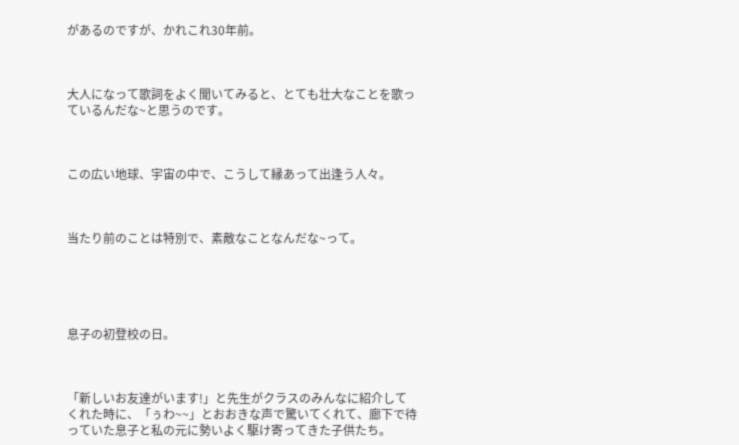があるのですが、かれこれ30年前。



大人になって歌詞をよく聞いてみると、とても壮大なことを歌っているんだな~と思うのです。



この広い地球、宇宙の中で、こうして縁あって出逢う人々。



当たり前のことは特別で、素敵なことなんだな~って。





息子の初登校の日。



「新しいお友達がいます!」と先生がクラスのみんなに紹介してくれた時に、「ぅわ~~」とおおきな声で驚いてくれて、廊下で待っていた息子と私の元に勢いよく駆け寄ってきた子供たち。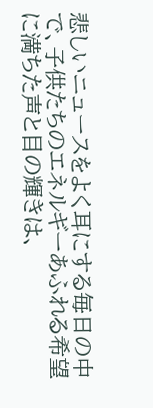悲しいニュースをよく耳にする毎日の中で、子供たちのエネルギーあふれる希望に満ちた声と目の輝きは、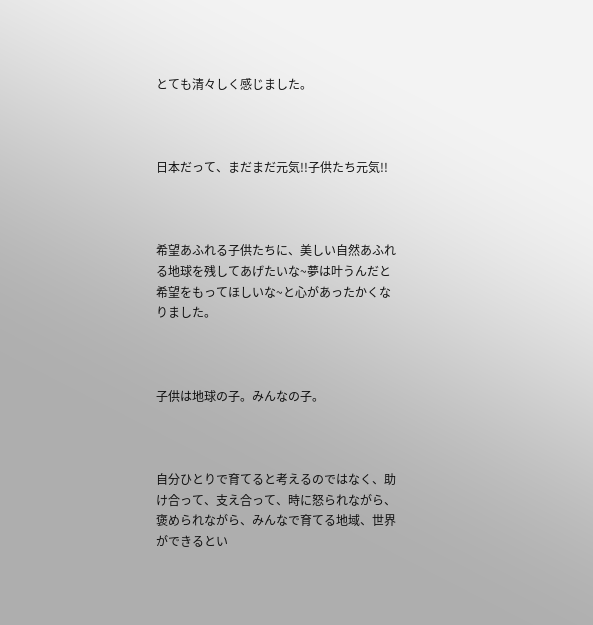とても清々しく感じました。



日本だって、まだまだ元気!!子供たち元気!!



希望あふれる子供たちに、美しい自然あふれる地球を残してあげたいな~夢は叶うんだと希望をもってほしいな~と心があったかくなりました。



子供は地球の子。みんなの子。



自分ひとりで育てると考えるのではなく、助け合って、支え合って、時に怒られながら、褒められながら、みんなで育てる地域、世界ができるとい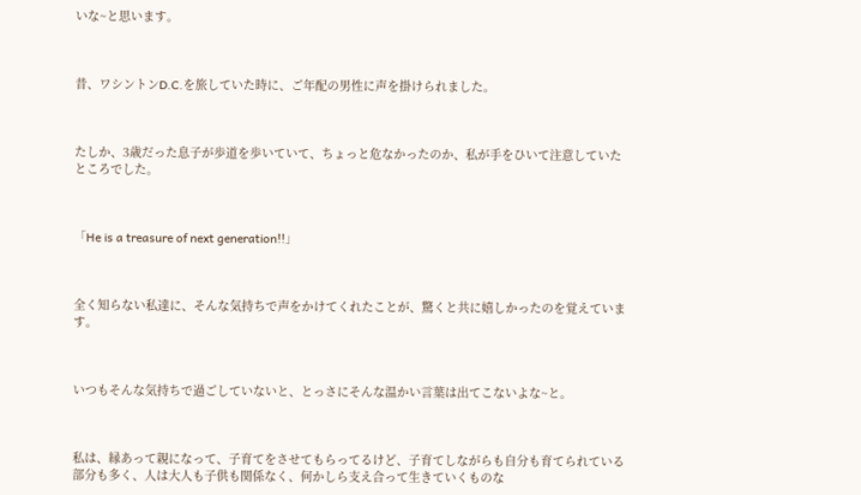いな~と思います。



昔、ワシントンD.C.を旅していた時に、ご年配の男性に声を掛けられました。



たしか、3歳だった息子が歩道を歩いていて、ちょっと危なかったのか、私が手をひいて注意していたところでした。



「He is a treasure of next generation!!」



全く知らない私達に、そんな気持ちで声をかけてくれたことが、驚くと共に嬉しかったのを覚えています。



いつもそんな気持ちで過ごしていないと、とっさにそんな温かい言葉は出てこないよな~と。



私は、縁あって親になって、子育てをさせてもらってるけど、子育てしながらも自分も育てられている部分も多く、人は大人も子供も関係なく、何かしら支え合って生きていくものな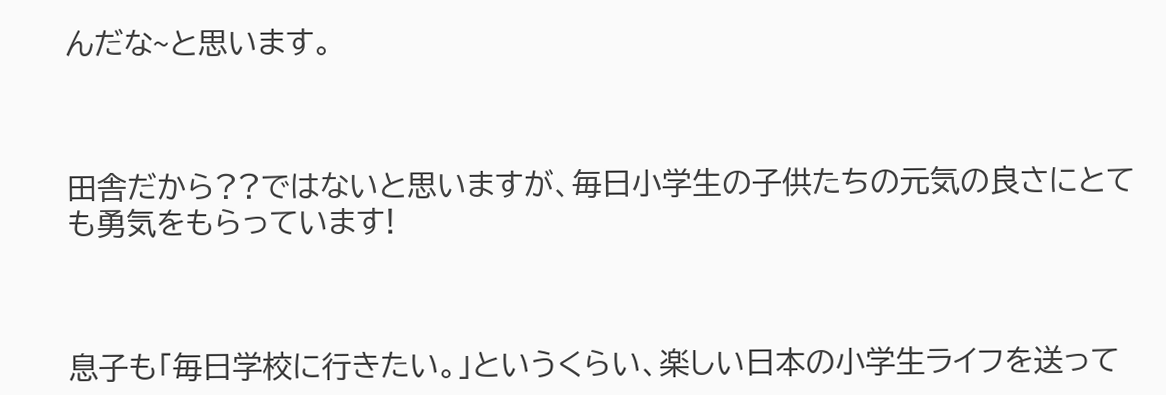んだな~と思います。



田舎だから??ではないと思いますが、毎日小学生の子供たちの元気の良さにとても勇気をもらっています!



息子も「毎日学校に行きたい。」というくらい、楽しい日本の小学生ライフを送って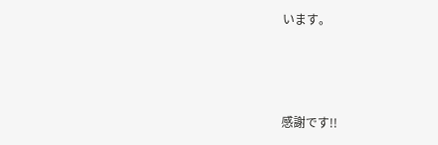います。



感謝です!!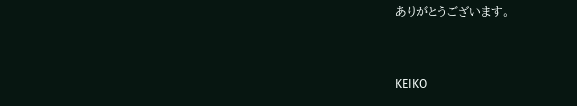ありがとうございます。



KEIKO